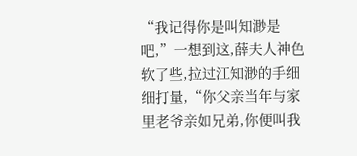“我记得你是叫知渺是吧,”一想到这,薛夫人神色软了些,拉过江知渺的手细细打量,“你父亲当年与家里老爷亲如兄弟,你便叫我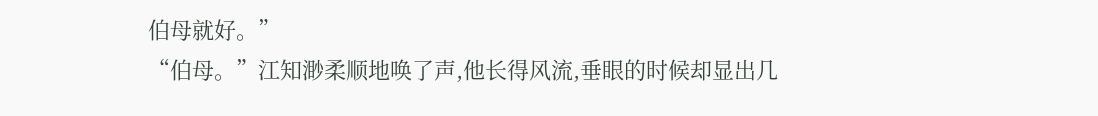伯母就好。”
“伯母。”江知渺柔顺地唤了声,他长得风流,垂眼的时候却显出几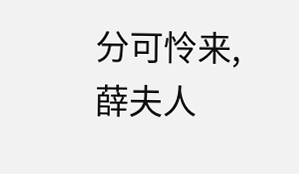分可怜来,薛夫人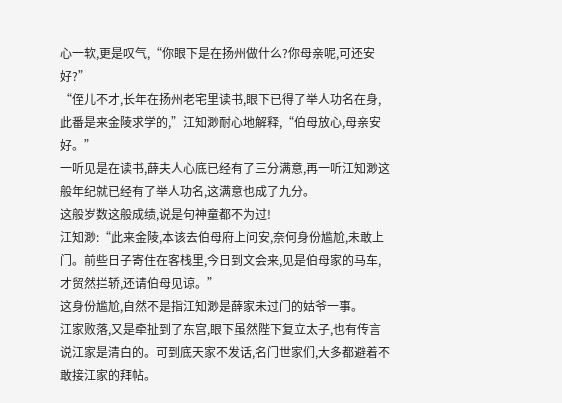心一软,更是叹气,“你眼下是在扬州做什么?你母亲呢,可还安好?”
“侄儿不才,长年在扬州老宅里读书,眼下已得了举人功名在身,此番是来金陵求学的,”江知渺耐心地解释,“伯母放心,母亲安好。”
一听见是在读书,薛夫人心底已经有了三分满意,再一听江知渺这般年纪就已经有了举人功名,这满意也成了九分。
这般岁数这般成绩,说是句神童都不为过!
江知渺:“此来金陵,本该去伯母府上问安,奈何身份尴尬,未敢上门。前些日子寄住在客栈里,今日到文会来,见是伯母家的马车,才贸然拦轿,还请伯母见谅。”
这身份尴尬,自然不是指江知渺是薛家未过门的姑爷一事。
江家败落,又是牵扯到了东宫,眼下虽然陛下复立太子,也有传言说江家是清白的。可到底天家不发话,名门世家们,大多都避着不敢接江家的拜帖。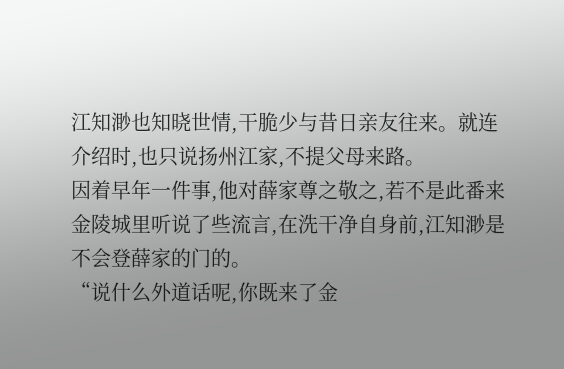江知渺也知晓世情,干脆少与昔日亲友往来。就连介绍时,也只说扬州江家,不提父母来路。
因着早年一件事,他对薛家尊之敬之,若不是此番来金陵城里听说了些流言,在洗干净自身前,江知渺是不会登薛家的门的。
“说什么外道话呢,你既来了金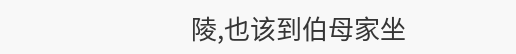陵,也该到伯母家坐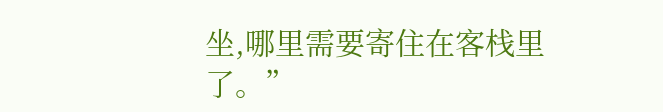坐,哪里需要寄住在客栈里了。”